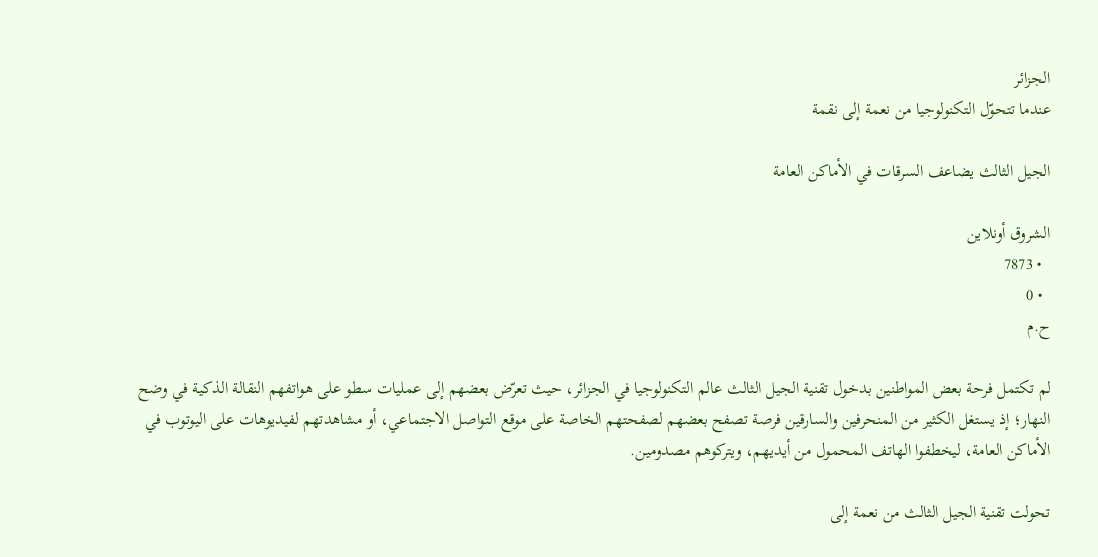الجزائر
عندما تتحوّل التكنولوجيا من نعمة إلى نقمة

الجيل الثالث يضاعف السرقات في الأماكن العامة

الشروق أونلاين
  • 7873
  • 0
ح.م

لم تكتمل فرحة بعض المواطنين بدخول تقنية الجيل الثالث عالم التكنولوجيا في الجزائر، حيث تعرّض بعضهم إلى عمليات سطو على هواتفهم النقالة الذكية في وضح النهار؛ إذ يستغل الكثير من المنحرفين والسارقين فرصة تصفح بعضهم لصفحتهم الخاصة على موقع التواصل الاجتماعي، أو مشاهدتهم لفيديوهات على اليوتوب في الأماكن العامة، ليخطفوا الهاتف المحمول من أيديهم، ويتركوهم مصدومين.

تحولت تقنية الجيل الثالث من نعمة إلى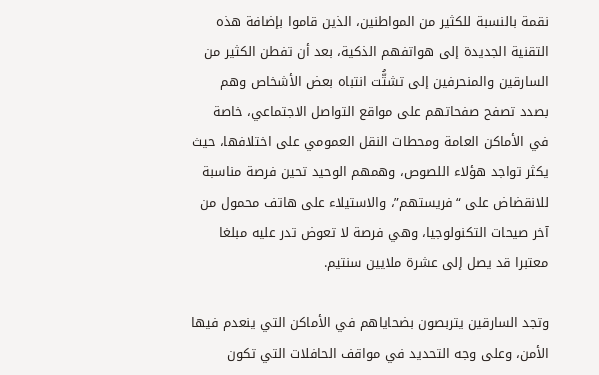نقمة بالنسبة للكثير من المواطنين، الذين قاموا بإضافة هذه التقنية الجديدة إلى هواتفهم الذكية، بعد أن تفطن الكثير من السارقين والمنحرفين إلى تشتُّت انتباه بعض الأشخاص وهم بصدد تصفح صفحاتهم على مواقع التواصل الاجتماعي، خاصة في الأماكن العامة ومحطات النقل العمومي على اختلافها، حيث يكثر تواجد هؤلاء اللصوص، وهمهم الوحيد تحين فرصة مناسبة للانقضاض على “فريستهم”، والاستيلاء على هاتف محمول من آخر صيحات التكنولوجيا، وهي فرصة لا تعوض تدر عليه مبلغا معتبرا قد يصل إلى عشرة ملايين سنتيم.

وتجد السارقين يتربصون بضحاياهم في الأماكن التي ينعدم فيها الأمن، وعلى وجه التحديد في مواقف الحافلات التي تكون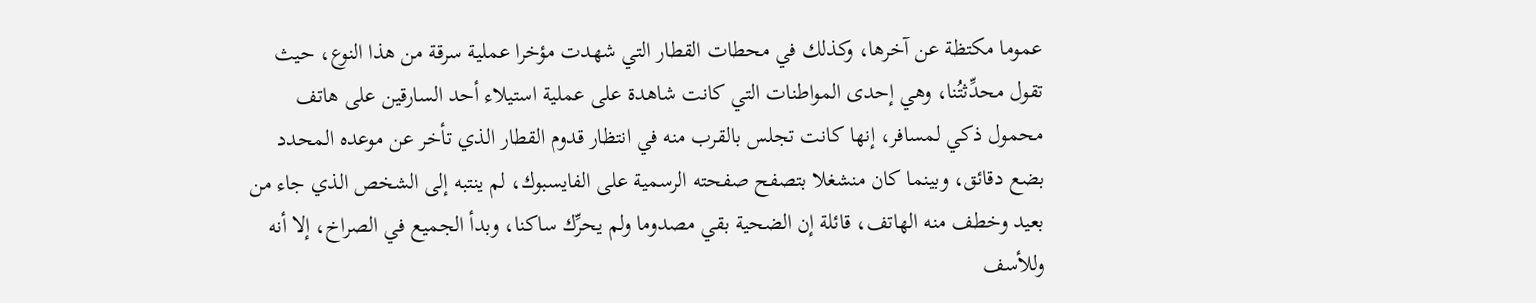عموما مكتظة عن آخرها، وكذلك في محطات القطار التي شهدت مؤخرا عملية سرقة من هذا النوع، حيث تقول محدِّثتُنا، وهي إحدى المواطنات التي كانت شاهدة على عملية استيلاء أحد السارقين على هاتف محمول ذكي لمسافر، إنها كانت تجلس بالقرب منه في انتظار قدوم القطار الذي تأخر عن موعده المحدد بضع دقائق، وبينما كان منشغلا بتصفح صفحته الرسمية على الفايسبوك، لم ينتبه إلى الشخص الذي جاء من بعيد وخطف منه الهاتف، قائلة إن الضحية بقي مصدوما ولم يحرِّك ساكنا، وبدأ الجميع في الصراخ، إلا أنه وللأسف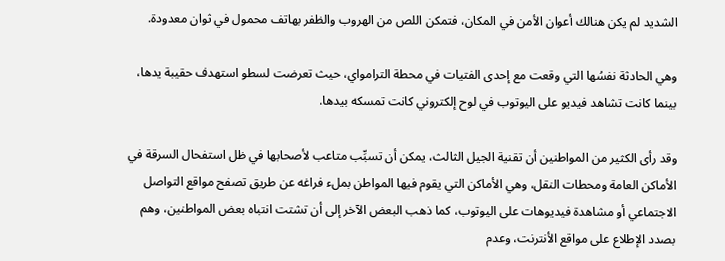الشديد لم يكن هنالك أعوان الأمن في المكان، فتمكن اللص من الهروب والظفر بهاتف محمول في ثوان معدودة.

وهي الحادثة نفسُها التي وقعت مع إحدى الفتيات في محطة الترامواي، حيث تعرضت لسطو استهدف حقيبة يدها، بينما كانت تشاهد فيديو على اليوتوب في لوح إلكتروني كانت تمسكه بيدها.

وقد رأى الكثير من المواطنين أن تقنية الجيل الثالث، يمكن أن تسبِّب متاعب لأصحابها في ظل استفحال السرقة في الأماكن العامة ومحطات النقل، وهي الأماكن التي يقوم فيها المواطن بملء فراغه عن طريق تصفح مواقع التواصل الاجتماعي أو مشاهدة فيديوهات على اليوتوب، كما ذهب البعض الآخر إلى أن تشتت انتباه بعض المواطنين، وهم بصدد الإطلاع على مواقع الأنترنت، وعدم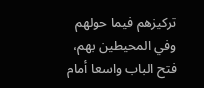تركيزهم فيما حولهم وفي المحيطين بهم، فتح الباب واسعا أمام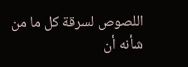اللصوص لسرقة كل ما من شأنه أن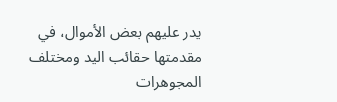يدر عليهم بعض الأموال، في مقدمتها حقائب اليد ومختلف المجوهرات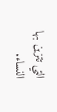التي تتزين بها النساء.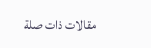مقالات ذات صلة